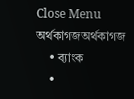Close Menu
অর্থকাগজঅর্থকাগজ
    • ব্যাংক
    •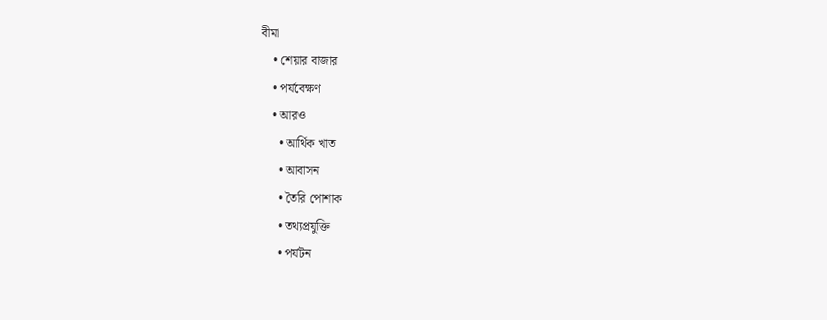বীমা
    • শেয়ার বাজার
    • পর্যবেক্ষণ
    • আরও
      • আর্থিক খাত
      • আবাসন
      • তৈরি পোশাক
      • তথ্যপ্রযুক্তি
      • পর্যটন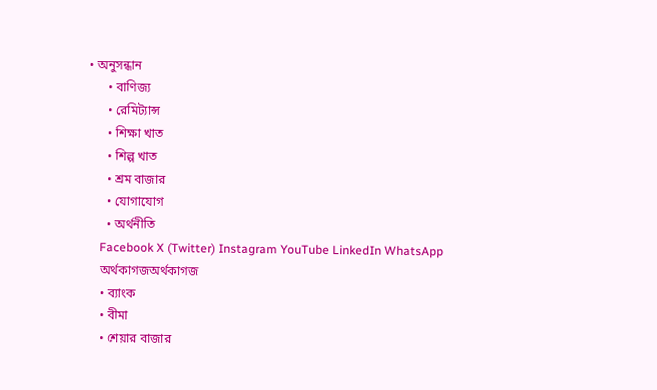• অনুসন্ধান
      • বাণিজ্য
      • রেমিট্যান্স
      • শিক্ষা খাত
      • শিল্প খাত
      • শ্রম বাজার
      • যোগাযোগ
      • অর্থনীতি
    Facebook X (Twitter) Instagram YouTube LinkedIn WhatsApp
    অর্থকাগজঅর্থকাগজ
    • ব্যাংক
    • বীমা
    • শেয়ার বাজার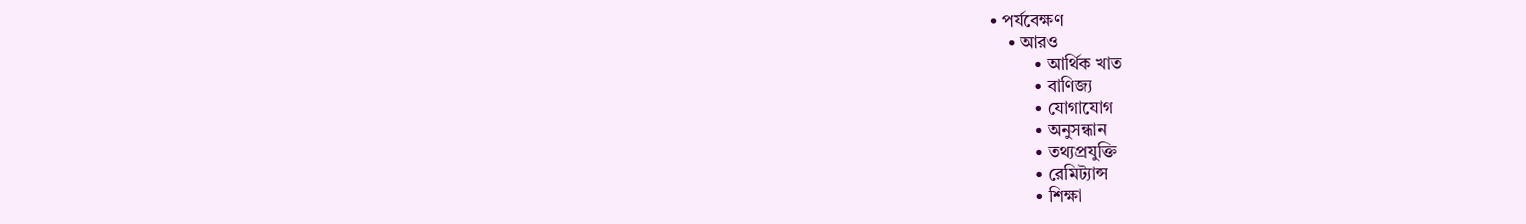• পর্যবেক্ষণ
    • আরও
          • আর্থিক খাত
          • বাণিজ্য
          • যোগাযোগ
          • অনুসন্ধান
          • তথ্যপ্রযুক্তি
          • রেমিট্যান্স
          • শিক্ষা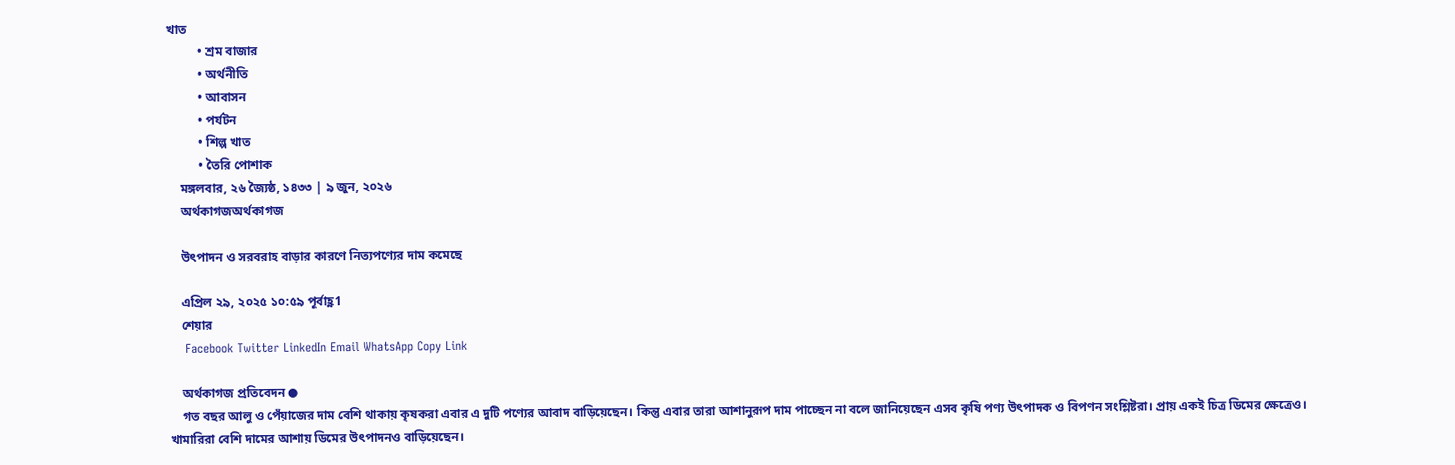খাত
          • শ্রম বাজার
          • অর্থনীতি
          • আবাসন
          • পর্যটন
          • শিল্প খাত
          • তৈরি পোশাক
    মঙ্গলবার, ২৬ জ্যৈষ্ঠ, ১৪৩৩ | ৯ জুন, ২০২৬
    অর্থকাগজঅর্থকাগজ

    উৎপাদন ও সরবরাহ বাড়ার কারণে নিত্যপণ্যের দাম কমেছে

    এপ্রিল ২৯, ২০২৫ ১০:৫৯ পূর্বাহ্ণ1
    শেয়ার
    Facebook Twitter LinkedIn Email WhatsApp Copy Link

    অর্থকাগজ প্রতিবেদন ●
    গত বছর আলু ও পেঁয়াজের দাম বেশি থাকায় কৃষকরা এবার এ দুটি পণ্যের আবাদ বাড়িয়েছেন। কিন্তু এবার তারা আশানুরূপ দাম পাচ্ছেন না বলে জানিয়েছেন এসব কৃষি পণ্য উৎপাদক ও বিপণন সংশ্লিষ্টরা। প্রায় একই চিত্র ডিমের ক্ষেত্রেও। খামারিরা বেশি দামের আশায় ডিমের উৎপাদনও বাড়িয়েছেন।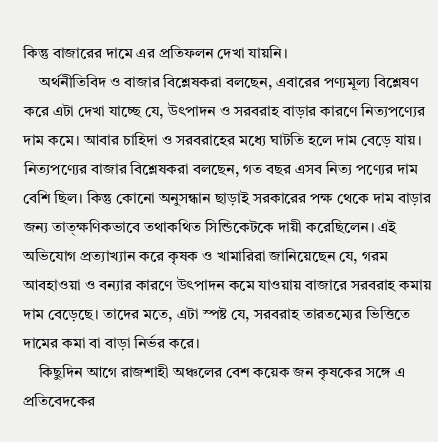কিন্তু বাজারের দামে এর প্রতিফলন দেখা যায়নি।
    অর্থনীতিবিদ ও বাজার বিশ্লেষকরা বলছেন, এবারের পণ্যমূল্য বিশ্লেষণ করে এটা দেখা যাচ্ছে যে, উৎপাদন ও সরবরাহ বাড়ার কারণে নিত্যপণ্যের দাম কমে। আবার চাহিদা ও সরবরাহের মধ্যে ঘাটতি হলে দাম বেড়ে যায়। নিত্যপণ্যের বাজার বিশ্লেষকরা বলছেন, গত বছর এসব নিত্য পণ্যের দাম বেশি ছিল। কিন্তু কোনো অনুসন্ধান ছাড়াই সরকারের পক্ষ থেকে দাম বাড়ার জন্য তাত্ক্ষণিকভাবে তথাকথিত সিন্ডিকেটকে দায়ী করেছিলেন। এই অভিযোগ প্রত্যাখ্যান করে কৃষক ও খামারিরা জানিয়েছেন যে, গরম আবহাওয়া ও বন্যার কারণে উৎপাদন কমে যাওয়ায় বাজারে সরবরাহ কমায় দাম বেড়েছে। তাদের মতে, এটা স্পষ্ট যে, সরবরাহ তারতম্যের ভিত্তিতে দামের কমা বা বাড়া নির্ভর করে।
    কিছুদিন আগে রাজশাহী অঞ্চলের বেশ কয়েক জন কৃষকের সঙ্গে এ প্রতিবেদকের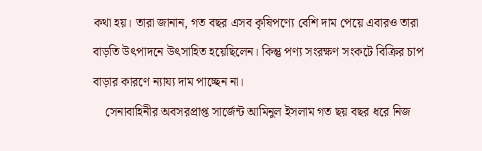কথা হয়। তারা জানান, গত বছর এসব কৃষিপণ্যে বেশি দাম পেয়ে এবারও তারা বাড়তি উৎপাদনে উৎসাহিত হয়েছিলেন। কিন্তু পণ্য সংরক্ষণ সংকটে বিক্রির চাপ বাড়ার কারণে ন্যায্য দাম পাচ্ছেন না।
    সেনাবাহিনীর অবসরপ্রাপ্ত সার্জেন্ট আমিনুল ইসলাম গত ছয় বছর ধরে নিজ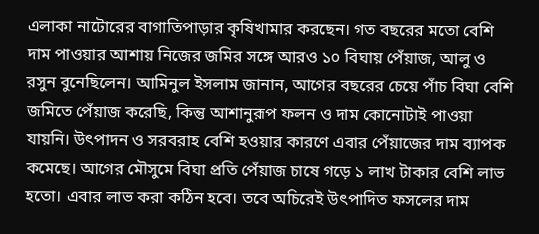এলাকা নাটোরের বাগাতিপাড়ার কৃষিখামার করছেন। গত বছরের মতো বেশি দাম পাওয়ার আশায় নিজের জমির সঙ্গে আরও ১০ বিঘায় পেঁয়াজ, আলু ও রসুন বুনেছিলেন। আমিনুল ইসলাম জানান, আগের বছরের চেয়ে পাঁচ বিঘা বেশি জমিতে পেঁয়াজ করেছি, কিন্তু আশানুরূপ ফলন ও দাম কোনোটাই পাওয়া যায়নি। উৎপাদন ও সরবরাহ বেশি হওয়ার কারণে এবার পেঁয়াজের দাম ব্যাপক কমেছে। আগের মৌসুমে বিঘা প্রতি পেঁয়াজ চাষে গড়ে ১ লাখ টাকার বেশি লাভ হতো। এবার লাভ করা কঠিন হবে। তবে অচিরেই উৎপাদিত ফসলের দাম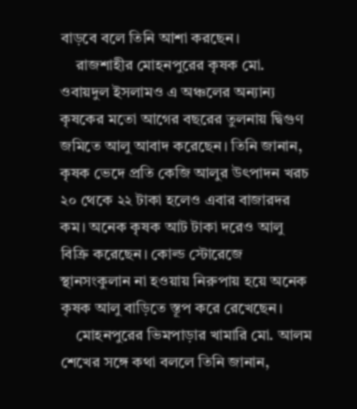বাড়বে বলে তিনি আশা করছেন।
    রাজশাহীর মোহনপুরের কৃষক মো. ওবায়দুল ইসলামও এ অঞ্চলের অন্যান্য কৃষকের মতো আগের বছরের তুলনায় দ্বিগুণ জমিতে আলু আবাদ করেছেন। তিনি জানান, কৃষক ভেদে প্রতি কেজি আলুর উৎপাদন খরচ ২০ থেকে ২২ টাকা হলেও এবার বাজারদর কম। অনেক কৃষক আট টাকা দরেও আলু বিক্রি করেছেন। কোল্ড স্টোরেজে স্থানসংকুলান না হওয়ায় নিরুপায় হয়ে অনেক কৃষক আলু বাড়িতে স্তূপ করে রেখেছেন।
    মোহনপুরের ভিমপাড়ার খামারি মো. আলম শেখের সঙ্গে কথা বললে তিনি জানান,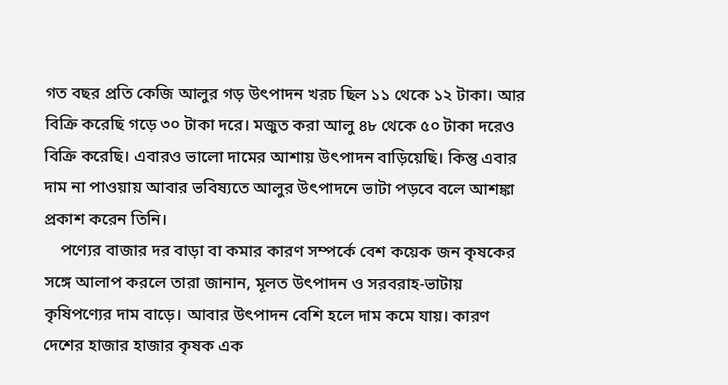গত বছর প্রতি কেজি আলুর গড় উৎপাদন খরচ ছিল ১১ থেকে ১২ টাকা। আর বিক্রি করেছি গড়ে ৩০ টাকা দরে। মজুত করা আলু ৪৮ থেকে ৫০ টাকা দরেও বিক্রি করেছি। এবারও ভালো দামের আশায় উৎপাদন বাড়িয়েছি। কিন্তু এবার দাম না পাওয়ায় আবার ভবিষ্যতে আলুর উৎপাদনে ভাটা পড়বে বলে আশঙ্কা প্রকাশ করেন তিনি।
    পণ্যের বাজার দর বাড়া বা কমার কারণ সম্পর্কে বেশ কয়েক জন কৃষকের সঙ্গে আলাপ করলে তারা জানান, মূলত উৎপাদন ও সরবরাহ-ভাটায় কৃষিপণ্যের দাম বাড়ে। আবার উৎপাদন বেশি হলে দাম কমে যায়। কারণ দেশের হাজার হাজার কৃষক এক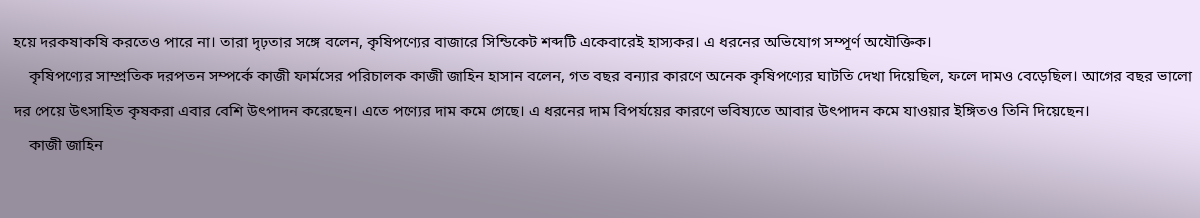হয়ে দরকষাকষি করতেও পারে না। তারা দৃঢ়তার সঙ্গে বলেন, কৃষিপণ্যের বাজারে সিন্ডিকেট শব্দটি একেবারেই হাস্যকর। এ ধরনের অভিযোগ সম্পূর্ণ অযৌক্তিক।
    কৃষিপণ্যের সাম্প্রতিক দরপতন সম্পর্কে কাজী ফার্মসের পরিচালক কাজী জাহিন হাসান বলেন, গত বছর বন্যার কারণে অনেক কৃষিপণ্যের ঘাটতি দেখা দিয়েছিল, ফলে দামও বেড়েছিল। আগের বছর ভালো দর পেয়ে উৎসাহিত কৃষকরা এবার বেশি উৎপাদন করেছেন। এতে পণ্যের দাম কমে গেছে। এ ধরনের দাম বিপর্যয়ের কারণে ভবিষ্যতে আবার উৎপাদন কমে যাওয়ার ইঙ্গিতও তিনি দিয়েছেন।
    কাজী জাহিন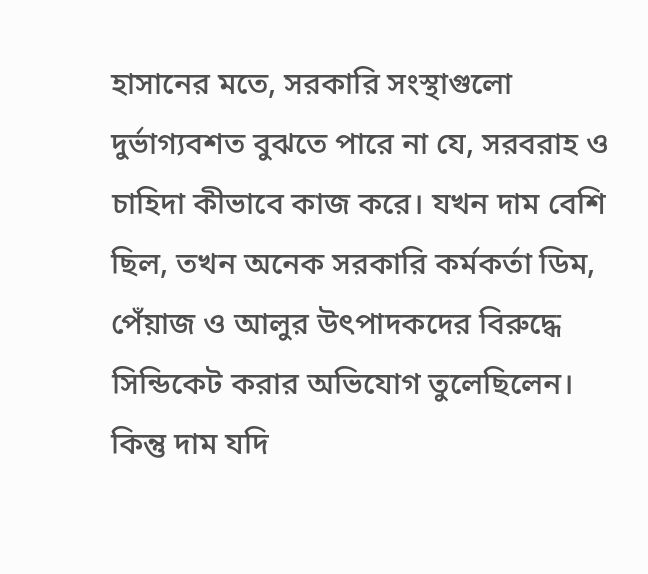হাসানের মতে, সরকারি সংস্থাগুলো দুর্ভাগ্যবশত বুঝতে পারে না যে, সরবরাহ ও চাহিদা কীভাবে কাজ করে। যখন দাম বেশি ছিল, তখন অনেক সরকারি কর্মকর্তা ডিম, পেঁয়াজ ও আলুর উৎপাদকদের বিরুদ্ধে সিন্ডিকেট করার অভিযোগ তুলেছিলেন। কিন্তু দাম যদি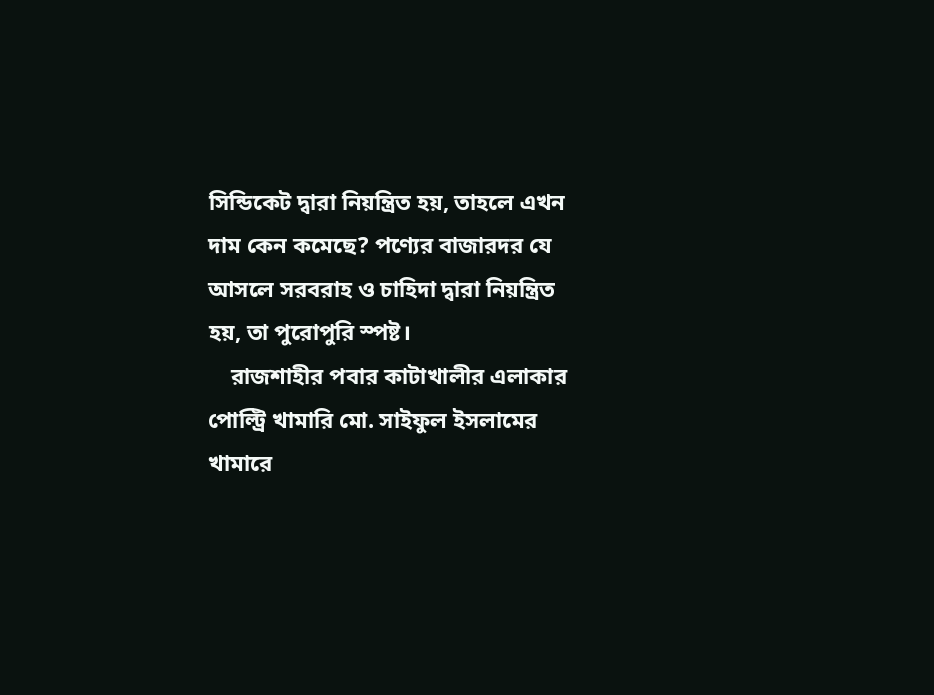সিন্ডিকেট দ্বারা নিয়ন্ত্রিত হয়, তাহলে এখন দাম কেন কমেছে? পণ্যের বাজারদর যে আসলে সরবরাহ ও চাহিদা দ্বারা নিয়ন্ত্রিত হয়, তা পুরোপুরি স্পষ্ট।
    রাজশাহীর পবার কাটাখালীর এলাকার পোল্ট্রি খামারি মো. সাইফুল ইসলামের খামারে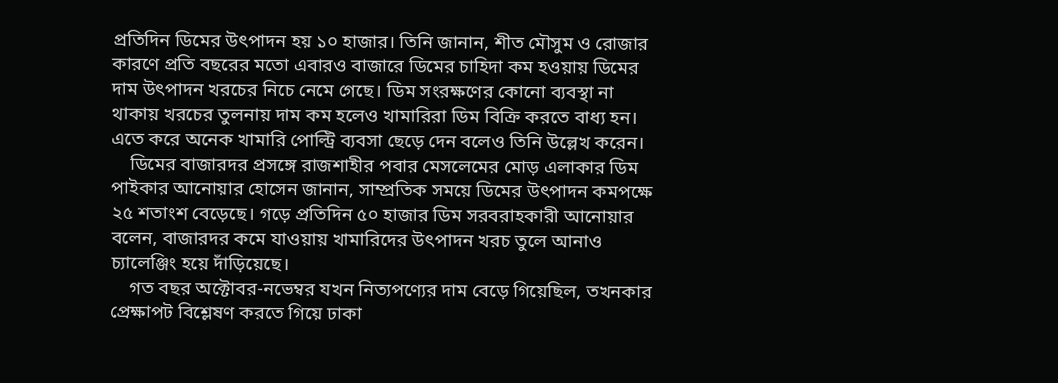প্রতিদিন ডিমের উৎপাদন হয় ১০ হাজার। তিনি জানান, শীত মৌসুম ও রোজার কারণে প্রতি বছরের মতো এবারও বাজারে ডিমের চাহিদা কম হওয়ায় ডিমের দাম উৎপাদন খরচের নিচে নেমে গেছে। ডিম সংরক্ষণের কোনো ব্যবস্থা না থাকায় খরচের তুলনায় দাম কম হলেও খামারিরা ডিম বিক্রি করতে বাধ্য হন। এতে করে অনেক খামারি পোল্ট্রি ব্যবসা ছেড়ে দেন বলেও তিনি উল্লেখ করেন।
    ডিমের বাজারদর প্রসঙ্গে রাজশাহীর পবার মেসলেমের মোড় এলাকার ডিম পাইকার আনোয়ার হোসেন জানান, সাম্প্রতিক সময়ে ডিমের উৎপাদন কমপক্ষে ২৫ শতাংশ বেড়েছে। গড়ে প্রতিদিন ৫০ হাজার ডিম সরবরাহকারী আনোয়ার বলেন, বাজারদর কমে যাওয়ায় খামারিদের উৎপাদন খরচ তুলে আনাও চ্যালেঞ্জিং হয়ে দাঁড়িয়েছে।
    গত বছর অক্টোবর-নভেম্বর যখন নিত্যপণ্যের দাম বেড়ে গিয়েছিল, তখনকার প্রেক্ষাপট বিশ্লেষণ করতে গিয়ে ঢাকা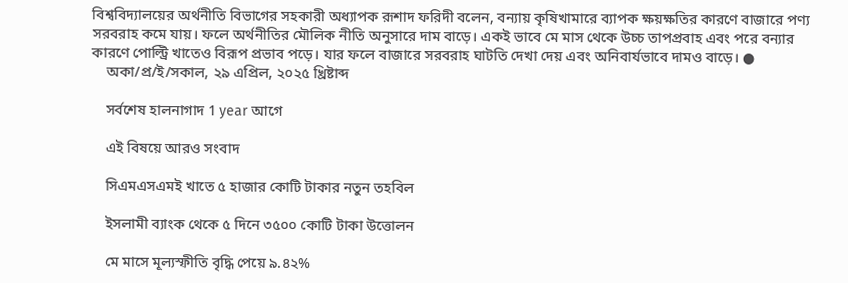বিশ্ববিদ্যালয়ের অর্থনীতি বিভাগের সহকারী অধ্যাপক রূশাদ ফরিদী বলেন, বন্যায় কৃষিখামারে ব্যাপক ক্ষয়ক্ষতির কারণে বাজারে পণ্য সরবরাহ কমে যায়। ফলে অর্থনীতির মৌলিক নীতি অনুসারে দাম বাড়ে। একই ভাবে মে মাস থেকে উচ্চ তাপপ্রবাহ এবং পরে বন্যার কারণে পোল্ট্রি খাতেও বিরূপ প্রভাব পড়ে। যার ফলে বাজারে সরবরাহ ঘাটতি দেখা দেয় এবং অনিবার্যভাবে দামও বাড়ে। ●
    অকা/প্র/ই/সকাল, ২৯ এপ্রিল, ২০২৫ খ্রিষ্টাব্দ

    সর্বশেষ হালনাগাদ 1 year আগে

    এই বিষয়ে আরও সংবাদ

    সিএমএসএমই খাতে ৫ হাজার কোটি টাকার নতুন তহবিল

    ইসলামী ব্যাংক থেকে ৫ দিনে ৩৫০০ কোটি টাকা উত্তোলন

    মে মাসে মূল্যস্ফীতি বৃদ্ধি পেয়ে ৯.৪২%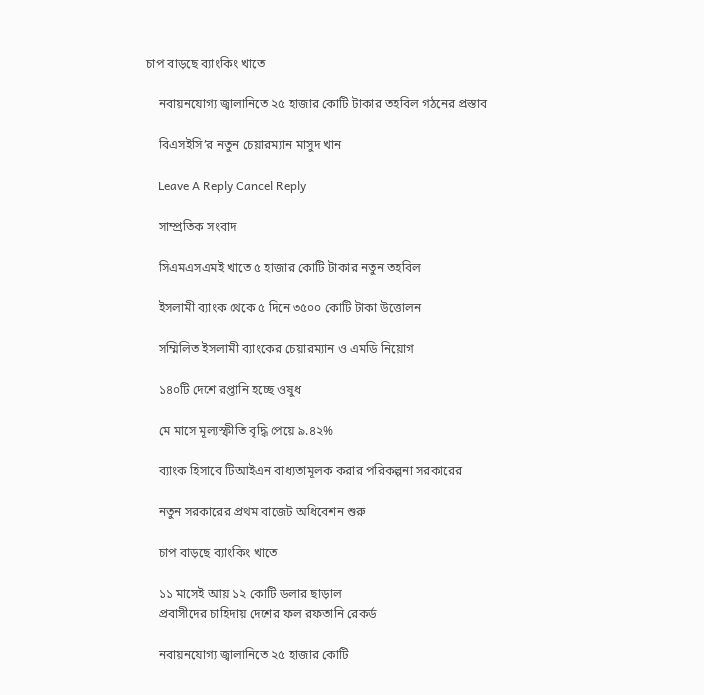চাপ বাড়ছে ব্যাংকিং খাতে

    নবায়নযোগ্য জ্বালানিতে ২৫ হাজার কোটি টাকার তহবিল গঠনের প্রস্তাব

    বিএসইসি’র নতুন চেয়ারম্যান মাসুদ খান

    Leave A Reply Cancel Reply

    সাম্প্রতিক সংবাদ

    সিএমএসএমই খাতে ৫ হাজার কোটি টাকার নতুন তহবিল

    ইসলামী ব্যাংক থেকে ৫ দিনে ৩৫০০ কোটি টাকা উত্তোলন

    সম্মিলিত ইসলামী ব্যাংকের চেয়ারম্যান ও এমডি নিয়োগ

    ১৪০টি দেশে রপ্তানি হচ্ছে ওষুধ

    মে মাসে মূল্যস্ফীতি বৃদ্ধি পেয়ে ৯.৪২%

    ব্যাংক হিসাবে টিআইএন বাধ্যতামূলক করার পরিকল্পনা সরকারের

    নতুন সরকারের প্রথম বাজেট অধিবেশন শুরু

    চাপ বাড়ছে ব্যাংকিং খাতে

    ১১ মাসেই আয় ১২ কোটি ডলার ছাড়াল
    প্রবাসীদের চাহিদায় দেশের ফল রফতানি রেকর্ড

    নবায়নযোগ্য জ্বালানিতে ২৫ হাজার কোটি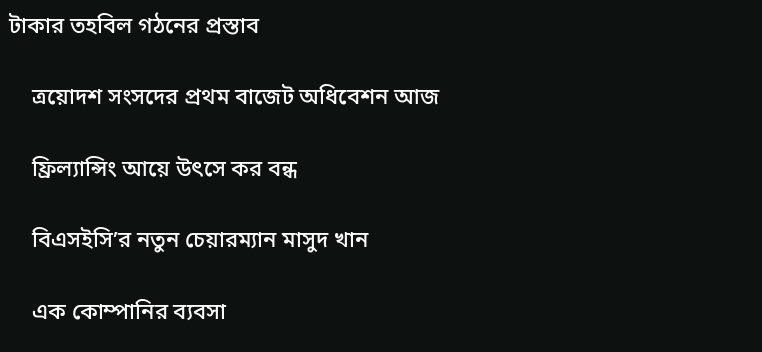টাকার তহবিল গঠনের প্রস্তাব

    ত্রয়োদশ সংসদের প্রথম বাজেট অধিবেশন আজ

    ফ্রিল্যান্সিং আয়ে উৎসে কর বন্ধ

    বিএসইসি’র নতুন চেয়ারম্যান মাসুদ খান

    এক কোম্পানির ব্যবসা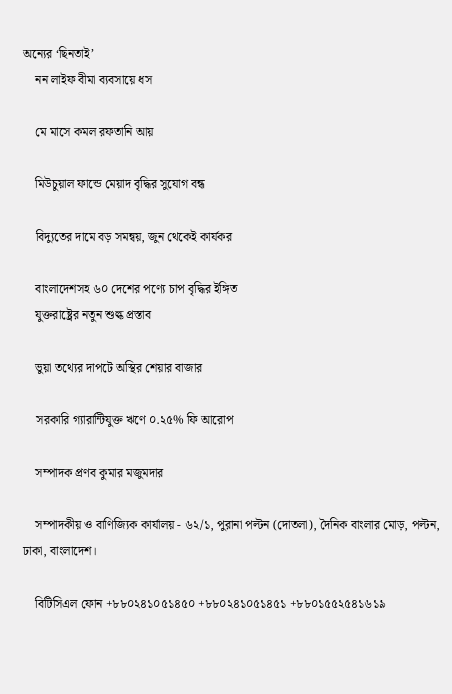অন্যের ‘ছিনতাই’
    নন লাইফ বীমা ব্যবসায়ে ধস

    মে মাসে কমল রফতানি আয়

    মিউচুয়াল ফান্ডে মেয়াদ বৃদ্ধির সুযোগ বন্ধ

    বিদ্যুতের দামে বড় সমন্বয়, জুন থেকেই কার্যকর

    বাংলাদেশসহ ৬০ দেশের পণ্যে চাপ বৃদ্ধির ইঙ্গিত
    যুক্তরাষ্ট্রের নতুন শুল্ক প্রস্তাব

    ভুয়া তথ্যের দাপটে অস্থির শেয়ার বাজার

    সরকারি গ্যারান্টিযুক্ত ঋণে ০.২৫% ফি আরোপ

    সম্পাদক প্রণব কুমার মজুমদার

    সম্পাদকীয় ও বাণিজ্যিক কার্যালয় - ৬২/১, পুরানা পল্টন (দোতলা), দৈনিক বাংলার মোড়, পল্টন, ঢাকা, বাংলাদেশ।

    বিটিসিএল ফোন +৮৮০২৪১০৫১৪৫০ +৮৮০২৪১০৫১৪৫১ +৮৮০১৫৫২৫৪১৬১৯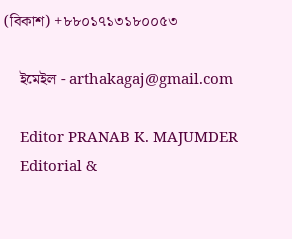(বিকাশ) +৮৮০১৭১৩১৮০০৫৩

    ইমেইল - arthakagaj@gmail.com

    Editor PRANAB K. MAJUMDER
    Editorial &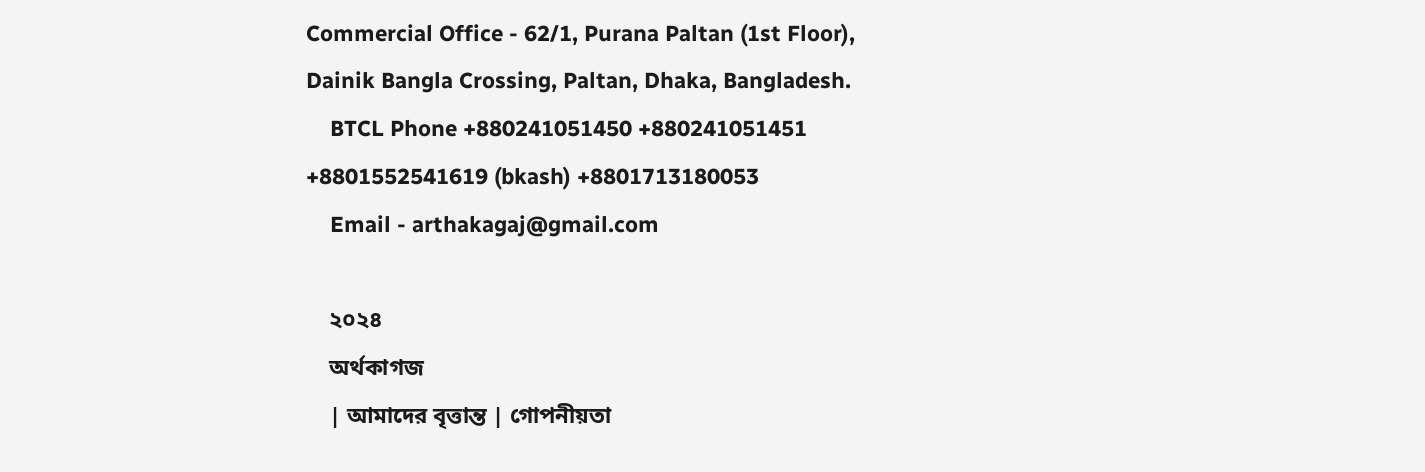Commercial Office - 62/1, Purana Paltan (1st Floor), Dainik Bangla Crossing, Paltan, Dhaka, Bangladesh.
    BTCL Phone +880241051450 +880241051451 +8801552541619 (bkash) +8801713180053
    Email - arthakagaj@gmail.com

    ২০২৪
    অর্থকাগজ
    | আমাদের বৃত্তান্ত | গোপনীয়তা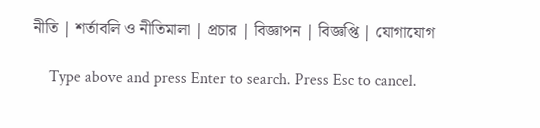নীতি | শর্তাবলি ও নীতিমালা | প্রচার | বিজ্ঞাপন | বিজ্ঞপ্তি | যোগাযোগ

    Type above and press Enter to search. Press Esc to cancel.